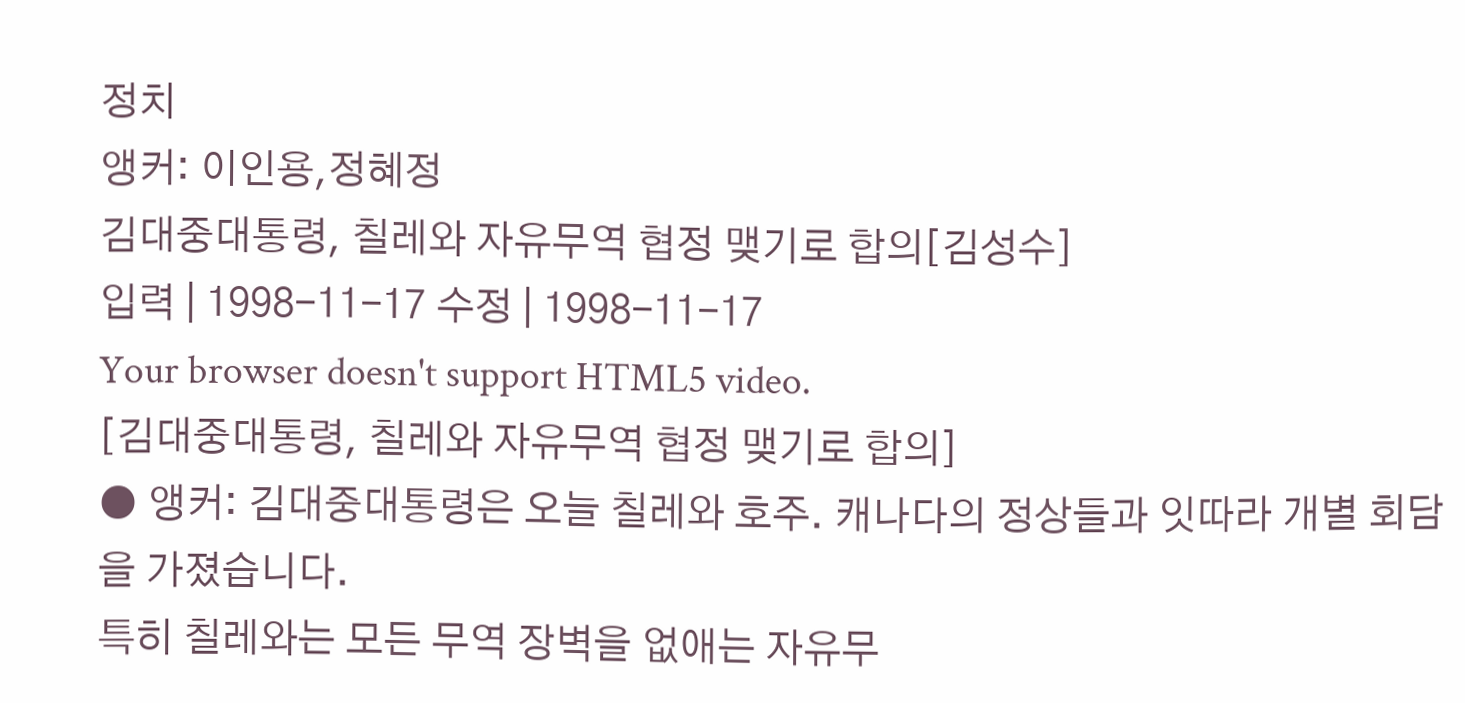정치
앵커: 이인용,정혜정
김대중대통령, 칠레와 자유무역 협정 맺기로 합의[김성수]
입력 | 1998-11-17 수정 | 1998-11-17
Your browser doesn't support HTML5 video.
[김대중대통령, 칠레와 자유무역 협정 맺기로 합의]
● 앵커: 김대중대통령은 오늘 칠레와 호주. 캐나다의 정상들과 잇따라 개별 회담을 가졌습니다.
특히 칠레와는 모든 무역 장벽을 없애는 자유무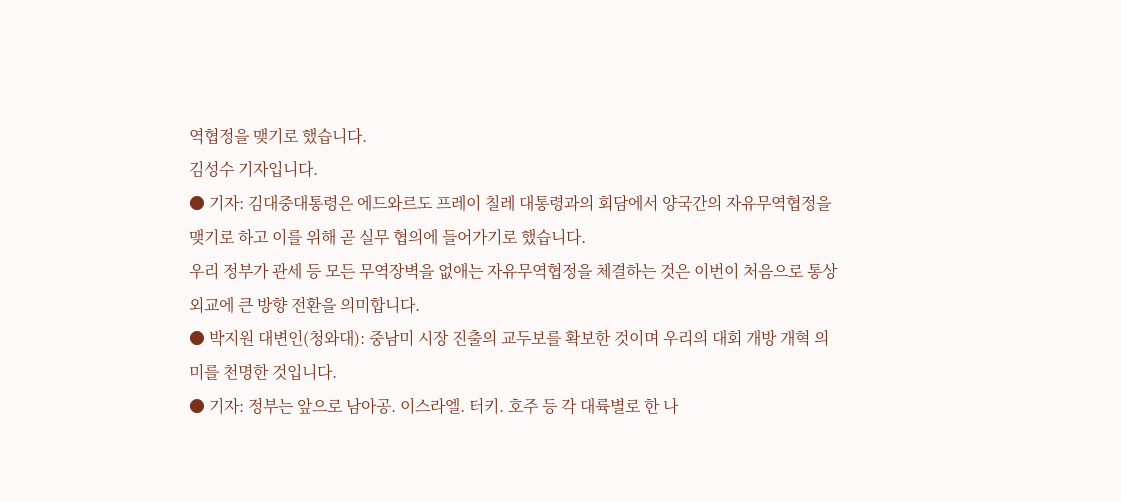역협정을 맺기로 했습니다.
김성수 기자입니다.
● 기자: 김대중대통령은 에드와르도 프레이 칠레 대통령과의 회담에서 양국간의 자유무역협정을 맺기로 하고 이를 위해 곧 실무 협의에 들어가기로 했습니다.
우리 정부가 관세 등 모든 무역장벽을 없애는 자유무역협정을 체결하는 것은 이번이 처음으로 통상외교에 큰 방향 전환을 의미합니다.
● 박지원 대변인(청와대): 중남미 시장 진출의 교두보를 확보한 것이며 우리의 대회 개방 개혁 의미를 천명한 것입니다.
● 기자: 정부는 앞으로 남아공. 이스라엘. 터키. 호주 등 각 대륙별로 한 나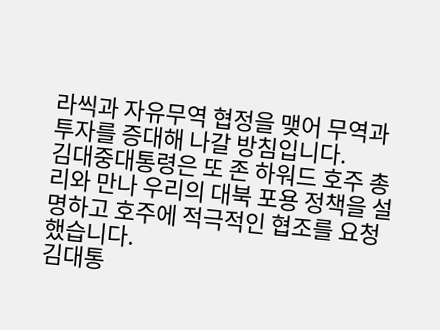라씩과 자유무역 협정을 맺어 무역과 투자를 증대해 나갈 방침입니다.
김대중대통령은 또 존 하워드 호주 총리와 만나 우리의 대북 포용 정책을 설명하고 호주에 적극적인 협조를 요청했습니다.
김대통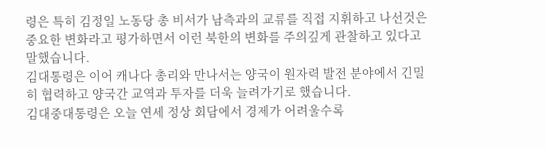령은 특히 김정일 노동당 총 비서가 남측과의 교류를 직접 지휘하고 나선것은 중요한 변화라고 평가하면서 이런 북한의 변화를 주의깊게 관찰하고 있다고 말했습니다.
김대통령은 이어 캐나다 총리와 만나서는 양국이 원자력 발전 분야에서 긴밀히 협력하고 양국간 교역과 투자를 더욱 늘려가기로 했습니다.
김대중대통령은 오늘 연세 정상 회담에서 경제가 어려울수록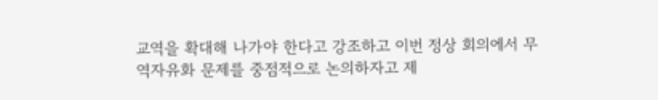교역을 확대해 나가야 한다고 강조하고 이번 정상 회의에서 무역자유화 문제를 중점적으로 논의하자고 제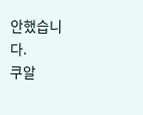안했습니다.
쿠알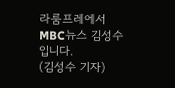라룸프레에서 MBC뉴스 김성수입니다.
(김성수 기자)